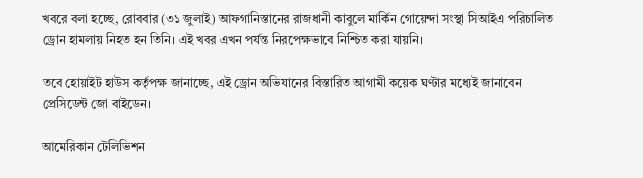খবরে বলা হচ্ছে, রোববার (৩১ জুলাই) আফগানিস্তানের রাজধানী কাবুলে মার্কিন গোয়েন্দা সংস্থা সিআইএ পরিচালিত ড্রোন হামলায় নিহত হন তিনি। এই খবর এখন পর্যন্ত নিরপেক্ষভাবে নিশ্চিত করা যায়নি।

তবে হোয়াইট হাউস কর্তৃপক্ষ জানাচ্ছে, এই ড্রোন অভিযানের বিস্তারিত আগামী কয়েক ঘণ্টার মধ্যেই জানাবেন প্রেসিডেন্ট জো বাইডেন।

আমেরিকান টেলিভিশন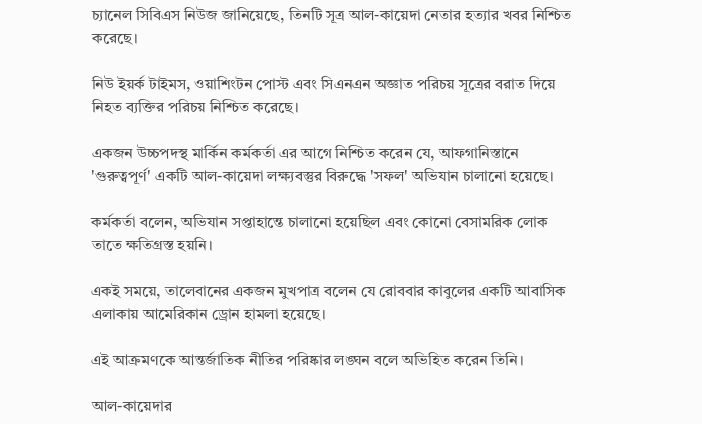চ্যানেল সিবিএস নিউজ জানিয়েছে, তিনটি সূত্র আল-কায়েদা নেতার হত্যার খবর নিশ্চিত করেছে।

নিউ ইয়র্ক টাইমস, ওয়াশিংটন পোস্ট এবং সিএনএন অজ্ঞাত পরিচয় সূত্রের বরাত দিয়ে নিহত ব্যক্তির পরিচয় নিশ্চিত করেছে।

একজন উচ্চপদস্থ মার্কিন কর্মকর্তা এর আগে নিশ্চিত করেন যে, আফগানিস্তানে 'গুরুত্বপূর্ণ' একটি আল-কায়েদা লক্ষ্যবস্তুর বিরুদ্ধে 'সফল' অভিযান চালানো হয়েছে।

কর্মকর্তা বলেন, অভিযান সপ্তাহান্তে চালানো হয়েছিল এবং কোনো বেসামরিক লোক তাতে ক্ষতিগ্রস্ত হয়নি।

একই সময়ে, তালেবানের একজন মুখপাত্র বলেন যে রোববার কাবুলের একটি আবাসিক এলাকায় আমেরিকান ড্রোন হামলা হয়েছে।

এই আক্রমণকে আন্তর্জাতিক নীতির পরিষ্কার লঙ্ঘন বলে অভিহিত করেন তিনি।

আল-কায়েদার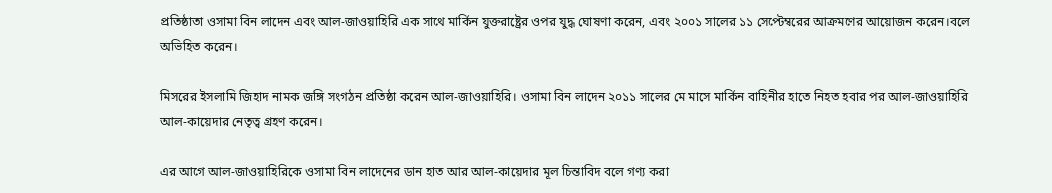প্রতিষ্ঠাতা ওসামা বিন লাদেন এবং আল-জাওয়াহিরি এক সাথে মার্কিন যুক্তরাষ্ট্রের ওপর যুদ্ধ ঘোষণা করেন, এবং ২০০১ সালের ১১ সেপ্টেম্বরের আক্রমণের আয়োজন করেন।বলে অভিহিত করেন।

মিসরের ইসলামি জিহাদ নামক জঙ্গি সংগঠন প্রতিষ্ঠা করেন আল-জাওয়াহিরি। ওসামা বিন লাদেন ২০১১ সালের মে মাসে মার্কিন বাহিনীর হাতে নিহত হবার পর আল-জাওয়াহিরি আল-কায়েদার নেতৃত্ব গ্রহণ করেন।

এর আগে আল-জাওয়াহিরিকে ওসামা বিন লাদেনের ডান হাত আর আল-কায়েদার মূল চিন্তাবিদ বলে গণ্য করা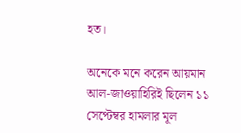হত।

অনেকে মনে করেন আয়মান আল-জাওয়াহিরিই ছিলেন ১১ সেপ্টেম্বর হামলার মূল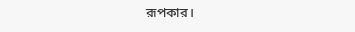রূপকার।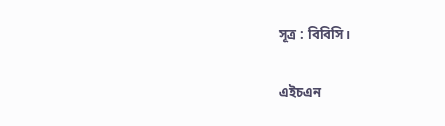সূত্র : বিবিসি।

এইচএন